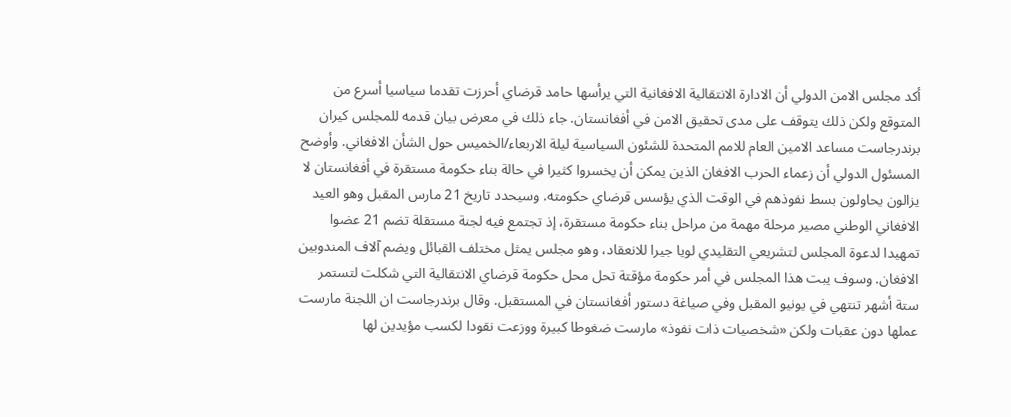أكد مجلس الامن الدولي أن الادارة الانتقالية الافغانية التي يرأسها حامد قرضاي أحرزت تقدما سياسيا أسرع من المتوقع ولكن ذلك يتوقف على مدى تحقيق الامن في أفغانستان. جاء ذلك في معرض بيان قدمه للمجلس كيران برندرجاست مساعد الامين العام للامم المتحدة للشئون السياسية ليلة الاربعاء/الخميس حول الشأن الافغاني. وأوضح المسئول الدولي أن زعماء الحرب الافغان الذين يمكن أن يخسروا كثيرا في حالة بناء حكومة مستقرة في أفغانستان لا يزالون يحاولون بسط نفوذهم في الوقت الذي يؤسس قرضاي حكومته. وسيحدد تاريخ 21 مارس المقبل وهو العيد الافغاني الوطني مصير مرحلة مهمة من مراحل بناء حكومة مستقرة، إذ تجتمع فيه لجنة مستقلة تضم 21 عضوا تمهيدا لدعوة المجلس لتشريعي التقليدي لويا جيرا للانعقاد، وهو مجلس يمثل مختلف القبائل ويضم آلاف المندوبين الافغان. وسوف يبت هذا المجلس في أمر حكومة مؤقتة تحل محل حكومة قرضاي الانتقالية التي شكلت لتستمر ستة أشهر تنتهي في يونيو المقبل وفي صياغة دستور أفغانستان في المستقبل. وقال برندرجاست ان اللجنة مارست عملها دون عقبات ولكن «شخصيات ذات نفوذ» مارست ضغوطا كبيرة ووزعت نقودا لكسب مؤيدين لها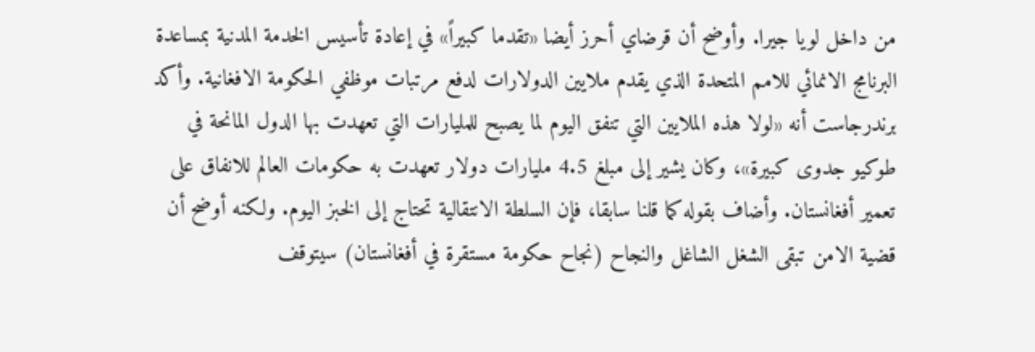من داخل لويا جيرا. وأوضح أن قرضاي أحرز أيضا «تقدما كبيراً» في إعادة تأسيس الخدمة المدنية بمساعدة البرنامج الانمائي للامم المتحدة الذي يقدم ملايين الدولارات لدفع مرتبات موظفي الحكومة الافغانية. وأكد برندرجاست أنه «لولا هذه الملايين التي تنفق اليوم لما يصبح للمليارات التي تعهدت بها الدول المانحة في طوكيو جدوى كبيرة»، وكان يشير إلى مبلغ 4.5 مليارات دولار تعهدت به حكومات العالم للانفاق على تعمير أفغانستان. وأضاف بقوله كما قلنا سابقا، فإن السلطة الانتقالية تحتاج إلى الخبز اليوم. ولكنه أوضح أن قضية الامن تبقى الشغل الشاغل والنجاح (نجاح حكومة مستقرة في أفغانستان) سيتوقف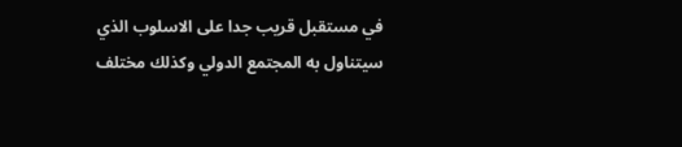في مستقبل قريب جدا على الاسلوب الذي سيتناول به المجتمع الدولي وكذلك مختلف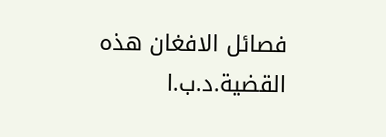فصائل الافغان هذه القضية.د.ب.ا